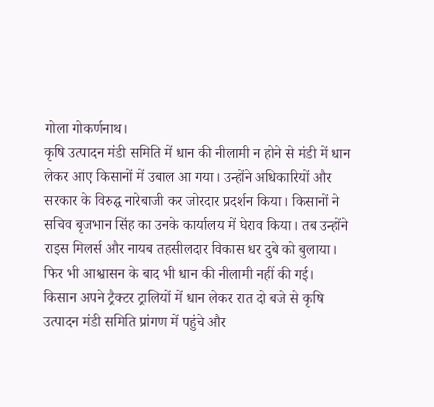गोला गोकर्णनाथ।
कृषि उत्पादन मंडी समिति में धान की नीलामी न होने से मंडी में धान लेकर आए किसानों में उबाल आ गया। उन्होंने अधिकारियों और सरकार के विरुद्घ नारेबाजी कर जोरदार प्रदर्शन किया। किसानों ने सचिव बृजभान सिंह का उनके कार्यालय में घेराव किया। तब उन्होंने राइस मिलर्स और नायब तहसीलदार विकास धर दुबे को बुलाया। फिर भी आश्वासन के बाद भी धान की नीलामी नहीं की गई।
किसान अपने ट्रैक्टर ट्रालियों में धान लेकर रात दो बजे से कृषि उत्पादन मंडी समिति प्रांगण में पहुंचे और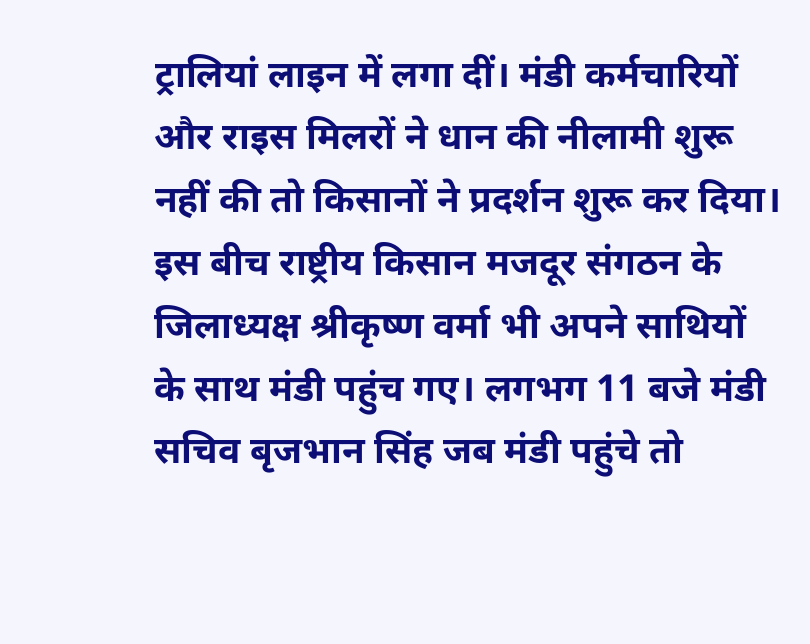ट्रालियां लाइन में लगा दीं। मंडी कर्मचारियों और राइस मिलरों ने धान की नीलामी शुरू नहीं की तो किसानों ने प्रदर्शन शुरू कर दिया। इस बीच राष्ट्रीय किसान मजदूर संगठन के जिलाध्यक्ष श्रीकृष्ण वर्मा भी अपने साथियों के साथ मंडी पहुंच गए। लगभग 11 बजे मंडी सचिव बृजभान सिंह जब मंडी पहुंचे तो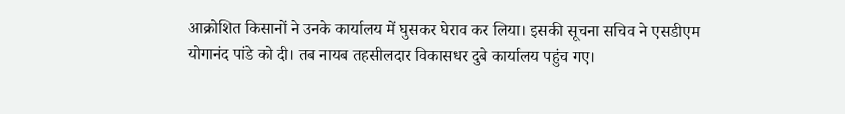आक्रोशित किसानों ने उनके कार्यालय में घुसकर घेराव कर लिया। इसकी सूचना सचिव ने एसडीएम योगानंद पांडे को दी। तब नायब तहसीलदार विकासधर दुबे कार्यालय पहुंच गए।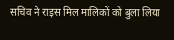सचिव ने राइस मिल मालिकों को बुला लिया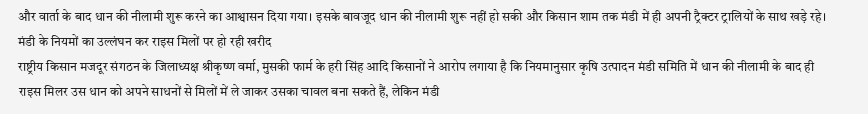और वार्ता के बाद धान की नीलामी शुरू करने का आश्वासन दिया गया। इसके बावजूद धान की नीलामी शुरू नहीं हो सकी और किसान शाम तक मंडी में ही अपनी ट्रैक्टर ट्रालियों के साथ खड़े रहे।
मंडी के नियमों का उल्लंघन कर राइस मिलों पर हो रही खरीद
राष्ट्रीय किसान मजदूर संगठन के जिलाध्यक्ष श्रीकृष्ण वर्मा, मुसकी फार्म के हरी सिंह आदि किसानों ने आरोप लगाया है कि नियमानुसार कृषि उत्पादन मंडी समिति में धान की नीलामी के बाद ही राइस मिलर उस धान को अपने साधनों से मिलों में ले जाकर उसका चावल बना सकते हैं, लेकिन मंडी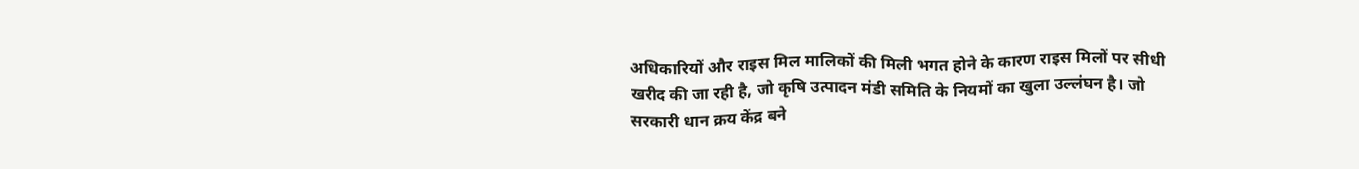अधिकारियों और राइस मिल मालिकों की मिली भगत होने के कारण राइस मिलों पर सीधी खरीद की जा रही है, जो कृषि उत्पादन मंडी समिति के नियमों का खुला उल्लंघन है। जो सरकारी धान क्रय केंद्र बने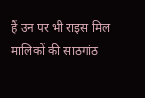हैं उन पर भी राइस मिल मालिकों की साठगांठ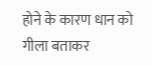होने के कारण धान को गीला बताकर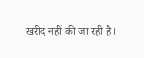खरीद नहीं की जा रही है।